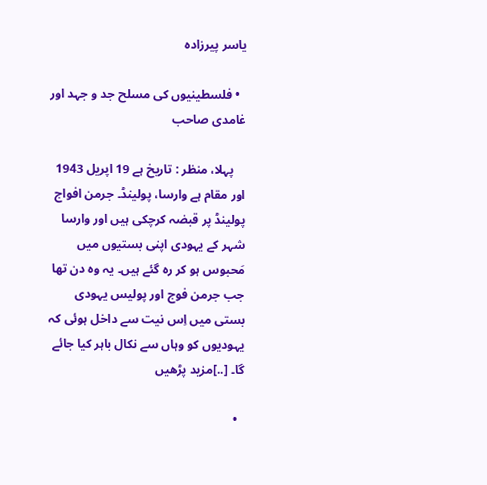یاسر پیرزادہ

  • فلسطینیوں کی مسلح جد و جہد اور غامدی صاحب

    پہلا، منظر : تاریخ ہے 19 اپریل 1943 اور مقام ہے وارسا، پولینڈ۔ جرمن افواج پولینڈ پر قبضہ کرچکی ہیں اور وارسا شہر کے یہودی اپنی بستیوں میں مَحبوس ہو کر رہ گئے ہیں۔ یہ وہ دن تھا جب جرمن فوج اور پولیس یہودی بستی میں اِس نیت سے داخل ہوئی کہ یہودیوں کو وہاں سے نکال باہر کیا جائے گا۔ [..]مزید پڑھیں

  •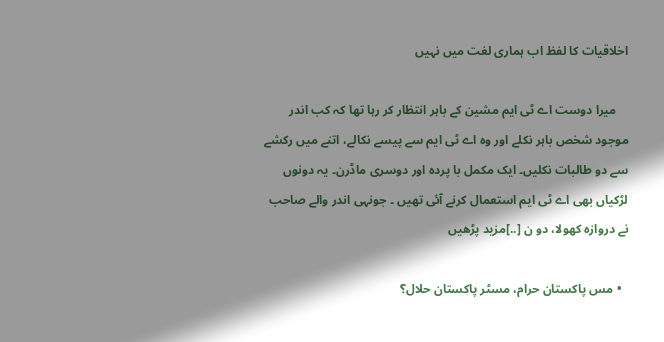اخلاقیات کا لفظ اب ہماری لغت میں نہیں

    میرا دوست اے ٹی ایم مشین کے باہر انتظار کر رہا تھا کہ کب اندر موجود شخص باہر نکلے اور وہ اے ٹی ایم سے پیسے نکالے، اتنے میں رکشے سے دو طالبات نکلیں۔ ایک مکمل با پردہ اور دوسری ماڈرن۔ یہ دونوں لڑکیاں بھی اے ٹی ایم استعمال کرنے آئی تھیں ۔ جونہی اندر والے صاحب نے دروازہ کھولا، دو ن [..]مزید پڑھیں

  • مس پاکستان حرام، مسٹر پاکستان حلال؟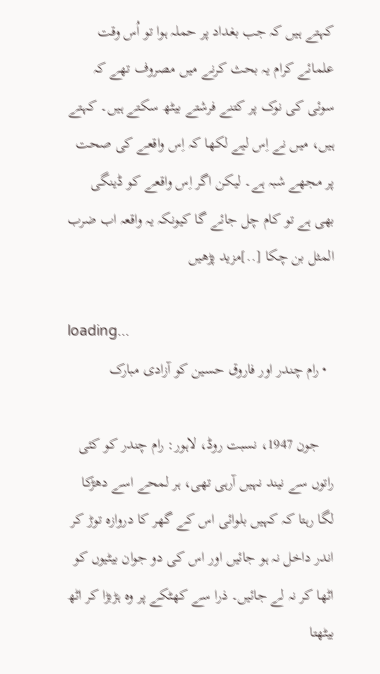کہتے ہیں کہ جب بغداد پر حملہ ہوا تو اُس وقت علمائے کرام یہ بحث کرنے میں مصروف تھے کہ سوئی کی نوک پر کتنے فرشتے بیٹھ سکتے ہیں۔ کہتے ہیں، میں نے اِس لیے لکھا کہ اِس واقعے کی صحت پر مجھے شبہ ہے۔ لیکن اگر اِس واقعے کو ڈینگی بھی ہے تو کام چل جائے گا کیونکہ یہ واقعہ اب ضرب المثل بن چکا [..]مزید پڑھیں

loading...
  • رام چندر اور فاروق حسین کو آزادی مبارک

    جون 1947، نسبت روڈ، لاہور: رام چندر کو کئی راتوں سے نیند نہیں آرہی تھی، ہر لمحے اسے دھڑکا لگا رہتا کہ کہیں بلوائی اس کے گھر کا دروازہ توڑ کر اندر داخل نہ ہو جائیں اور اس کی دو جوان بیٹیوں کو اٹھا کر نہ لے جائیں۔ ذرا سے کھٹکے پر وہ ہڑبڑا کر اٹھ بیٹھتا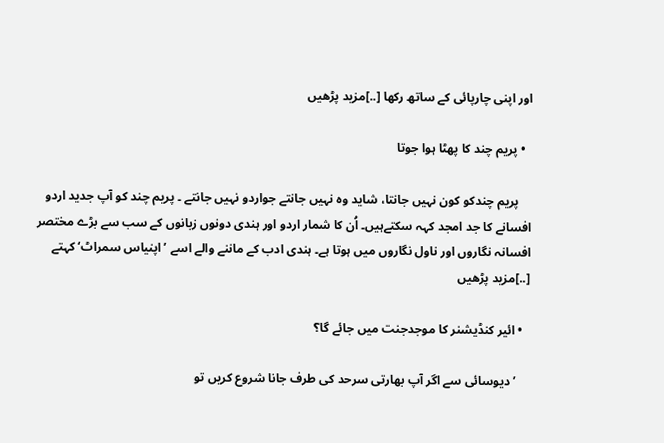اور اپنی چارپائی کے ساتھ رکھا [..]مزید پڑھیں

  • پریم چند کا پھٹا ہوا جوتا

    پریم چندکو کون نہیں جانتا، شاید وہ نہیں جانتے جواردو نہیں جانتے ۔ پریم چند کو آپ جدید اردو افسانے کا جد امجد کہہ سکتےہیں۔ اُن کا شمار اردو اور ہندی دونوں زبانوں کے سب سے بڑے مختصر افسانہ نگاروں اور ناول نگاروں میں ہوتا ہے۔ ہندی ادب کے ماننے والے اسے ’اپنیاس سمراٹ‘ کہتے [..]مزید پڑھیں

  • ائیر کنڈیشنر کا موجدجنت میں جائے گا؟

    ’دیوسائی سے اگر آپ بھارتی سرحد کی طرف جانا شروع کریں تو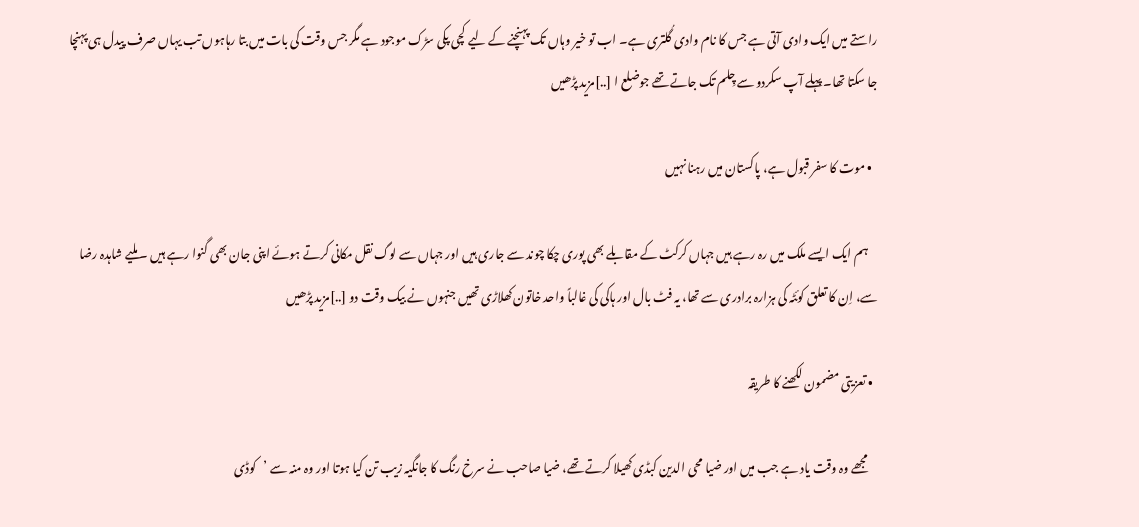راستے میں ایک وادی آتی ہے جس کا نام وادی گُلتری ہے۔ اب تو خیر وہاں تک پہنچنے کے لیے کچی پکی سڑک موجود ہے مگر جس وقت کی بات میں بتا رہاہوں تب یہاں صرف پیدل ہی پہنچا جا سکتا تھا۔ پہلے آپ سکردو سے چِلم تک جاتے تھے جوضلع ا [..]مزید پڑھیں

  • موت کا سفر قبول ہے، پاکستان میں رہنا نہیں

    ہم ایک ایسے ملک میں رہ رہے ہیں جہاں کرکٹ کے مقابلے بھی پوری چکا چوند سے جاری ہیں اور جہاں سے لوگ نقل مکانی کرتے ہوئے اپنی جان بھی گنوا رہے ہیں ۔ ملیے شاہدہ رضا سے، اِن کا تعلق کوئٹہ کی ہزارہ برادری سے تھا، یہ فٹ بال اور ہاکی کی غالباً واحد خاتون کھلاڑی تھیں جنہوں نے بیک وقت دو [..]مزید پڑھیں

  • تعزیتی مضمون لکھنے کا طریقہ

    مجھے وہ وقت یاد ہے جب میں اور ضیا محی الدین کبڈی کھیلا کرتے تھے، ضیا صاحب نے سرخ رنگ کا جانگیہ زیب تن کیا ہوتا اور وہ منہ سے ’کوڈی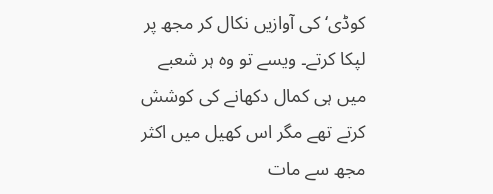کوڈی‘ کی آوازیں نکال کر مجھ پر لپکا کرتے۔ ویسے تو وہ ہر شعبے میں ہی کمال دکھانے کی کوشش کرتے تھے مگر اس کھیل میں اکثر مجھ سے مات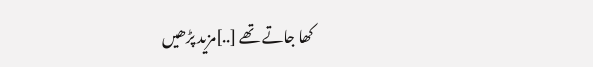کھا جاتے تھے [..]مزید پڑھیں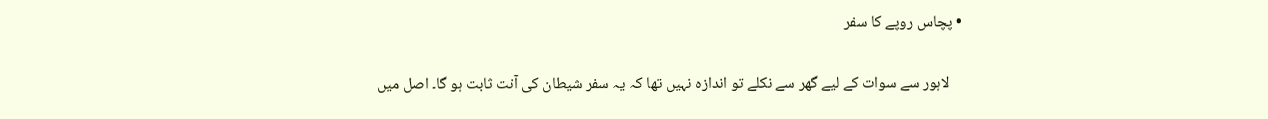• پچاس روپے کا سفر

    لاہور سے سوات کے لیے گھر سے نکلے تو اندازہ نہیں تھا کہ یہ سفر شیطان کی آنت ثابت ہو گا۔ اصل میں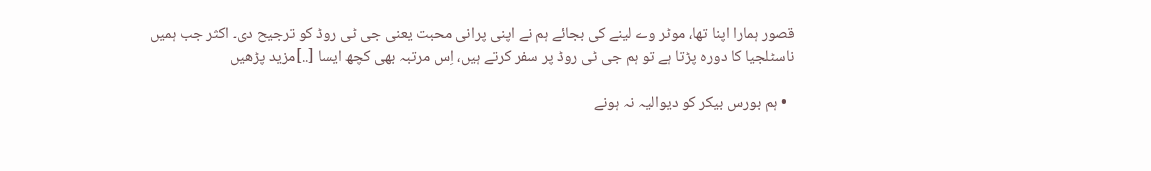قصور ہمارا اپنا تھا، موٹر وے لینے کی بجائے ہم نے اپنی پرانی محبت یعنی جی ٹی روڈ کو ترجیح دی۔ اکثر جب ہمیں ناسٹلجیا کا دورہ پڑتا ہے تو ہم جی ٹی روڈ پر سفر کرتے ہیں، اِس مرتبہ بھی کچھ ایسا [..]مزید پڑھیں

  • ہم بورس بیکر کو دیوالیہ نہ ہونے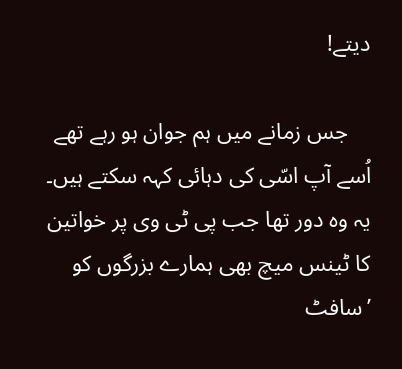دیتے!

    جس زمانے میں ہم جوان ہو رہے تھے اُسے آپ اسّی کی دہائی کہہ سکتے ہیں۔ یہ وہ دور تھا جب پی ٹی وی پر خواتین کا ٹینس میچ بھی ہمارے بزرگوں کو ’سافٹ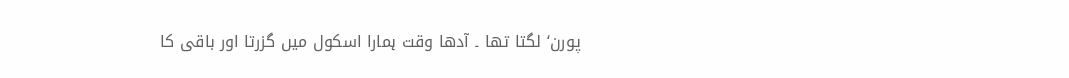پورن‘ لگتا تھا ۔ آدھا وقت ہمارا اسکول میں گزرتا اور باقی کا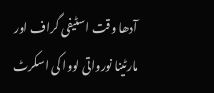آدھا وقت اسٹیفی گراف اور مارٹینا نورواتی لووا کی اسکرٹ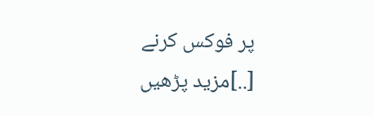پر فوکس کرنے [..]مزید پڑھیں